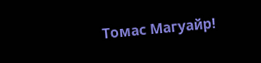Томас Магуайр!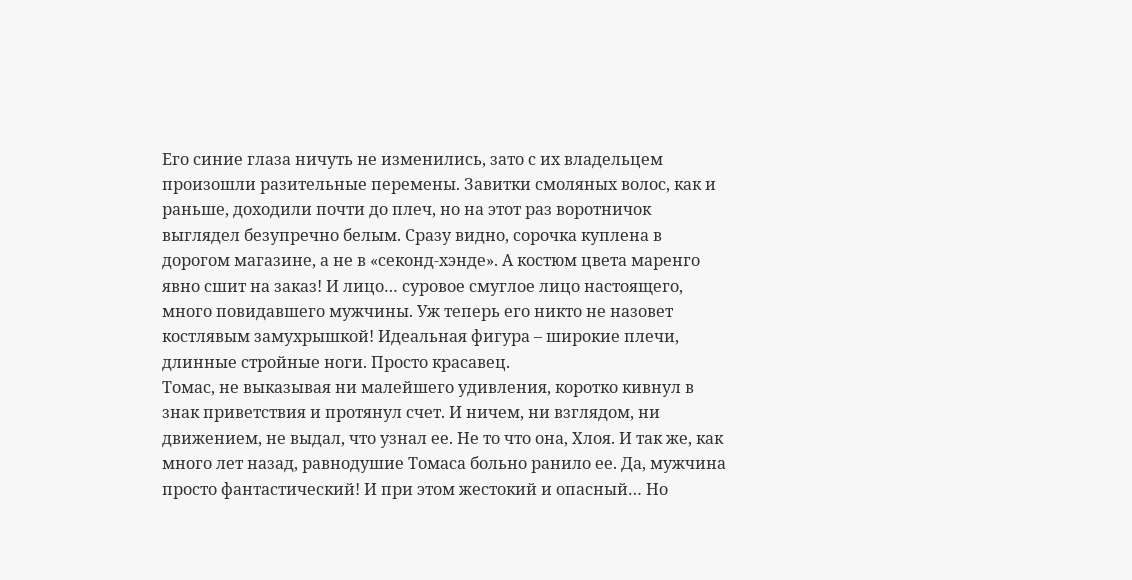Его синие глаза ничуть не изменились, зато с их владельцем произошли разительные перемены. Завитки смоляных волос, как и раньше, доходили почти до плеч, но на этот раз воротничок выглядел безупречно белым. Сразу видно, сорочка куплена в дорогом магазине, а не в «секонд-хэнде». А костюм цвета маренго явно сшит на заказ! И лицо… суровое смуглое лицо настоящего, много повидавшего мужчины. Уж теперь его никто не назовет костлявым замухрышкой! Идеальная фигура – широкие плечи, длинные стройные ноги. Просто красавец.
Томас, не выказывая ни малейшего удивления, коротко кивнул в знак приветствия и протянул счет. И ничем, ни взглядом, ни движением, не выдал, что узнал ее. Не то что она, Хлоя. И так же, как много лет назад, равнодушие Томаса больно ранило ее. Да, мужчина просто фантастический! И при этом жестокий и опасный… Но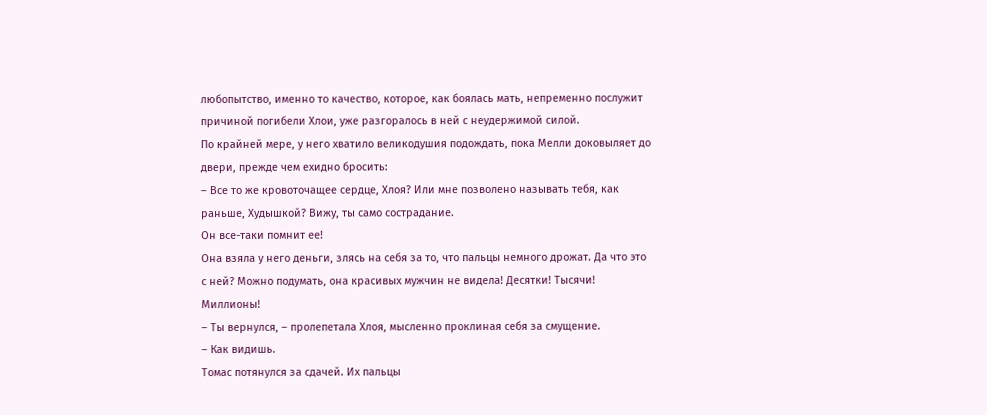любопытство, именно то качество, которое, как боялась мать, непременно послужит причиной погибели Хлои, уже разгоралось в ней с неудержимой силой.
По крайней мере, у него хватило великодушия подождать, пока Мелли доковыляет до двери, прежде чем ехидно бросить:
– Все то же кровоточащее сердце, Хлоя? Или мне позволено называть тебя, как раньше, Худышкой? Вижу, ты само сострадание.
Он все-таки помнит ее!
Она взяла у него деньги, злясь на себя за то, что пальцы немного дрожат. Да что это с ней? Можно подумать, она красивых мужчин не видела! Десятки! Тысячи! Миллионы!
– Ты вернулся, – пролепетала Хлоя, мысленно проклиная себя за смущение.
– Как видишь.
Томас потянулся за сдачей. Их пальцы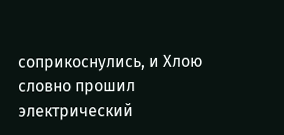соприкоснулись, и Хлою словно прошил электрический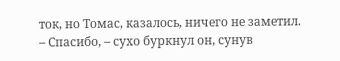ток, но Томас, казалось, ничего не заметил.
– Спасибо, – сухо буркнул он, сунув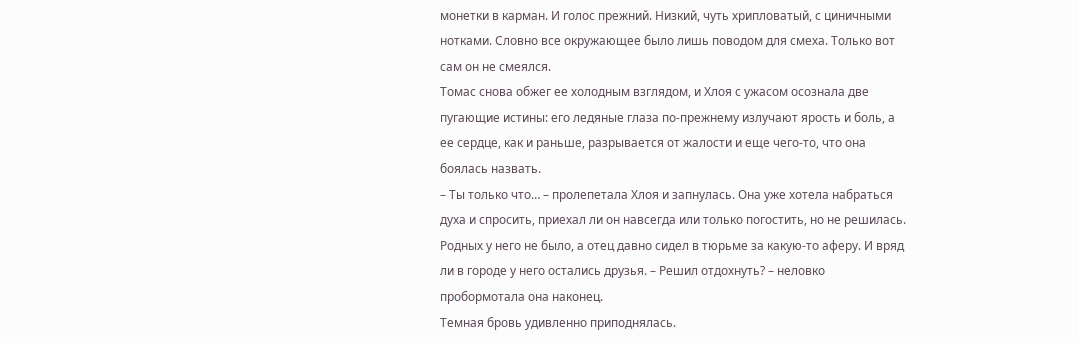монетки в карман. И голос прежний. Низкий, чуть хрипловатый, с циничными нотками. Словно все окружающее было лишь поводом для смеха. Только вот сам он не смеялся.
Томас снова обжег ее холодным взглядом, и Хлоя с ужасом осознала две пугающие истины: его ледяные глаза по-прежнему излучают ярость и боль, а ее сердце, как и раньше, разрывается от жалости и еще чего-то, что она боялась назвать.
– Ты только что… – пролепетала Хлоя и запнулась. Она уже хотела набраться духа и спросить, приехал ли он навсегда или только погостить, но не решилась. Родных у него не было, а отец давно сидел в тюрьме за какую-то аферу. И вряд ли в городе у него остались друзья. – Решил отдохнуть? – неловко пробормотала она наконец.
Темная бровь удивленно приподнялась.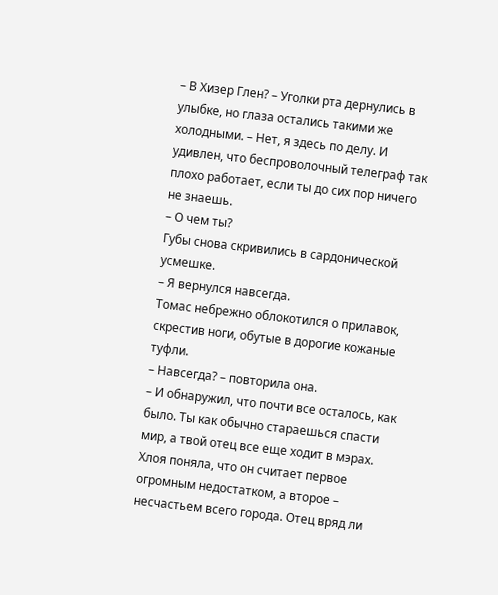– В Хизер Глен? – Уголки рта дернулись в улыбке, но глаза остались такими же холодными. – Нет, я здесь по делу. И удивлен, что беспроволочный телеграф так плохо работает, если ты до сих пор ничего не знаешь.
– О чем ты?
Губы снова скривились в сардонической усмешке.
– Я вернулся навсегда.
Томас небрежно облокотился о прилавок, скрестив ноги, обутые в дорогие кожаные туфли.
– Навсегда? – повторила она.
– И обнаружил, что почти все осталось, как было. Ты как обычно стараешься спасти мир, а твой отец все еще ходит в мэрах.
Хлоя поняла, что он считает первое огромным недостатком, а второе – несчастьем всего города. Отец вряд ли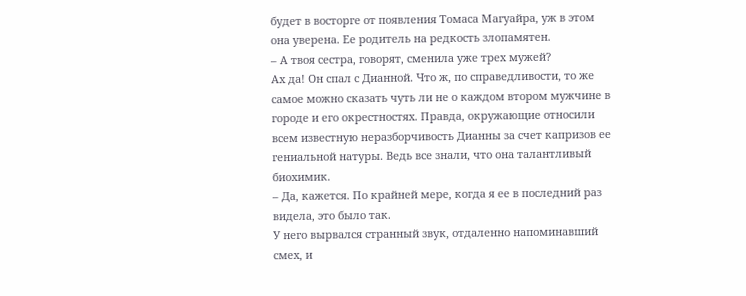будет в восторге от появления Томаса Магуайра, уж в этом она уверена. Ее родитель на редкость злопамятен.
– А твоя сестра, говорят, сменила уже трех мужей?
Ах да! Он спал с Дианной. Что ж, по справедливости, то же самое можно сказать чуть ли не о каждом втором мужчине в городе и его окрестностях. Правда, окружающие относили всем известную неразборчивость Дианны за счет капризов ее гениальной натуры. Ведь все знали, что она талантливый биохимик.
– Да, кажется. По крайней мере, когда я ее в последний раз видела, это было так.
У него вырвался странный звук, отдаленно напоминавший смех, и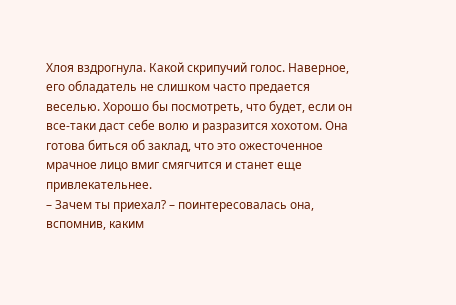Хлоя вздрогнула. Какой скрипучий голос. Наверное, его обладатель не слишком часто предается веселью. Хорошо бы посмотреть, что будет, если он все-таки даст себе волю и разразится хохотом. Она готова биться об заклад, что это ожесточенное мрачное лицо вмиг смягчится и станет еще привлекательнее.
– Зачем ты приехал? – поинтересовалась она, вспомнив, каким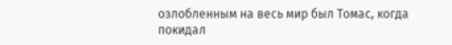озлобленным на весь мир был Томас, когда покидал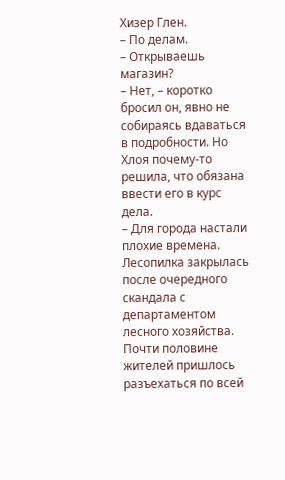Хизер Глен.
– По делам.
– Открываешь магазин?
– Нет, – коротко бросил он, явно не собираясь вдаваться в подробности. Но Хлоя почему-то решила, что обязана ввести его в курс дела.
– Для города настали плохие времена. Лесопилка закрылась после очередного скандала с департаментом лесного хозяйства. Почти половине жителей пришлось разъехаться по всей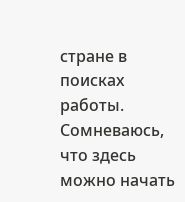стране в поисках работы. Сомневаюсь, что здесь можно начать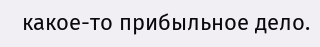какое-то прибыльное дело.